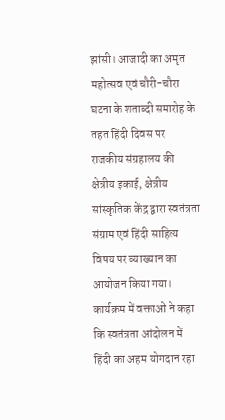झांसी। आजादी का अमृत महोत्सव एवं चौरी-चौरा घटना के शताब्दी समारोह के तहत हिंदी दिवस पर राजकीय संग्रहालय की क्षेत्रीय इकाई, क्षेत्रीय सांस्कृतिक केंद्र द्वारा स्वतंत्रता संग्राम एवं हिंदी साहित्य विषय पर व्याख्यान का आयोजन किया गया। कार्यक्रम में वक्ताओं ने कहा कि स्वतंत्रता आंदोलन में हिंदी का अहम योगदान रहा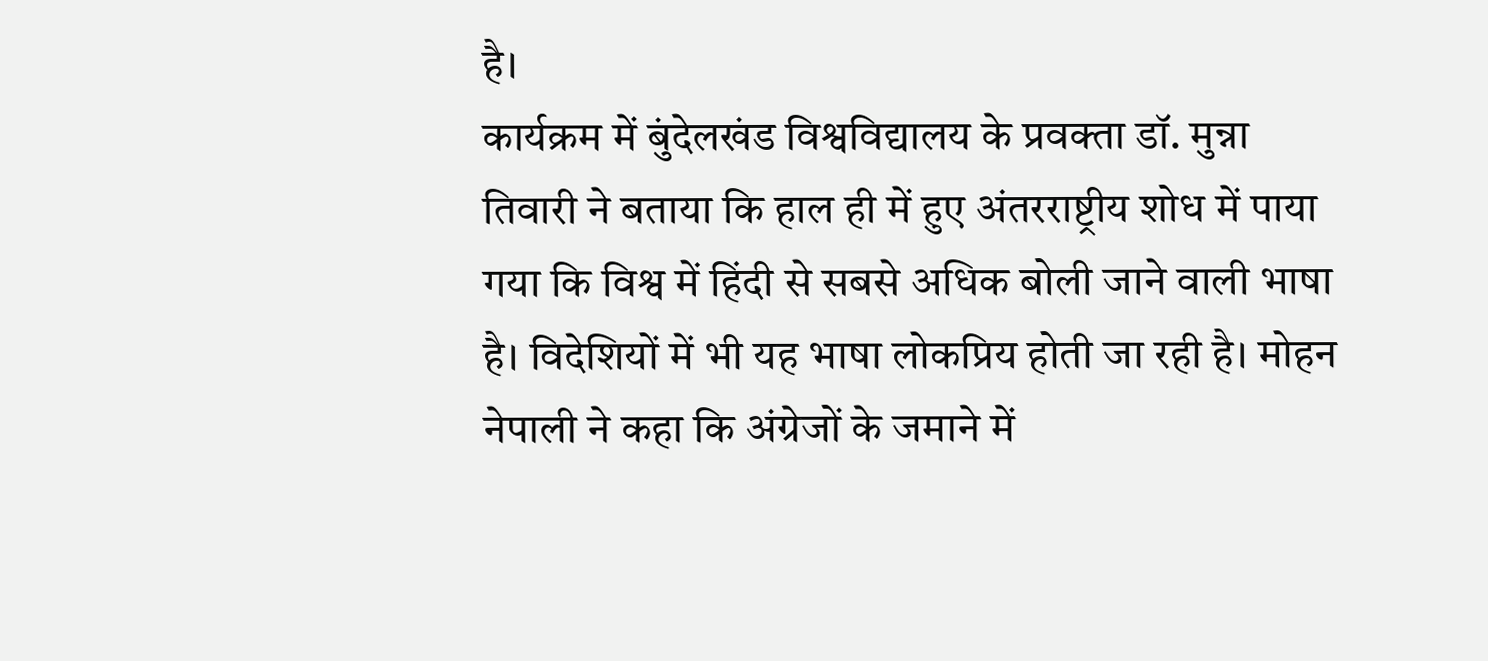है।
कार्यक्रम में बुंदेलखंड विश्वविद्यालय के प्रवक्ता डॉ. मुन्ना तिवारी ने बताया कि हाल ही में हुए अंतरराष्ट्रीय शोध में पाया गया कि विश्व में हिंदी से सबसे अधिक बोली जाने वाली भाषा है। विदेशियों में भी यह भाषा लोकप्रिय होती जा रही है। मोहन नेपाली ने कहा कि अंग्रेजों के जमाने में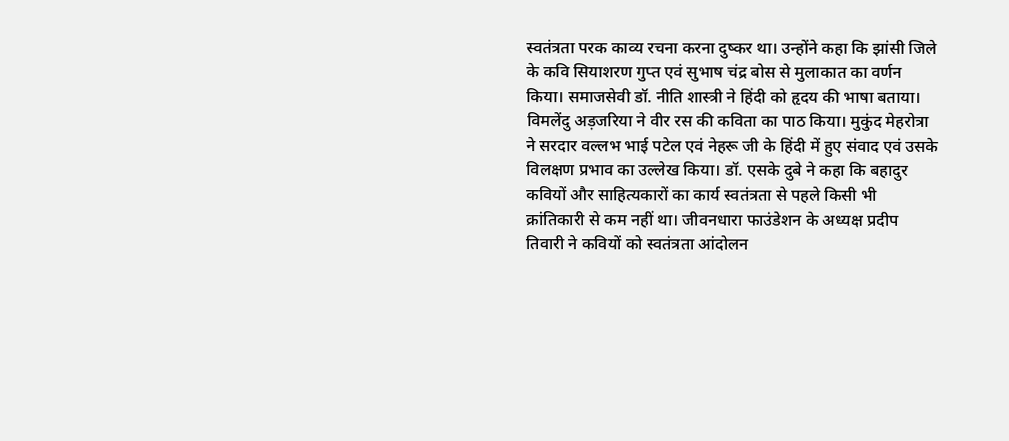स्वतंत्रता परक काव्य रचना करना दुष्कर था। उन्होंने कहा कि झांसी जिले के कवि सियाशरण गुप्त एवं सुभाष चंद्र बोस से मुलाकात का वर्णन किया। समाजसेवी डॉ. नीति शास्त्री ने हिंदी को हृदय की भाषा बताया। विमलेंदु अड़जरिया ने वीर रस की कविता का पाठ किया। मुकुंद मेहरोत्रा ने सरदार वल्लभ भाई पटेल एवं नेहरू जी के हिंदी में हुए संवाद एवं उसके विलक्षण प्रभाव का उल्लेख किया। डॉ. एसके दुबे ने कहा कि बहादुर कवियों और साहित्यकारों का कार्य स्वतंत्रता से पहले किसी भी क्रांतिकारी से कम नहीं था। जीवनधारा फाउंडेशन के अध्यक्ष प्रदीप तिवारी ने कवियों को स्वतंत्रता आंदोलन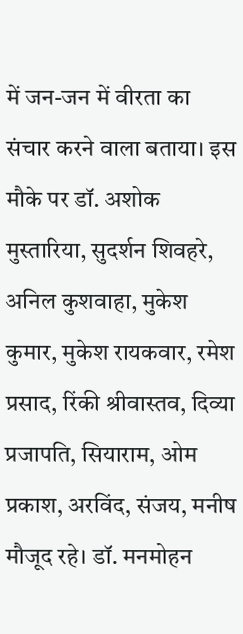में जन-जन में वीरता का संचार करने वाला बताया। इस मौके पर डॉ. अशोक मुस्तारिया, सुदर्शन शिवहरे, अनिल कुशवाहा, मुकेश कुमार, मुकेश रायकवार, रमेश प्रसाद, रिंकी श्रीवास्तव, दिव्या प्रजापति, सियाराम, ओम प्रकाश, अरविंद, संजय, मनीष मौजूद रहे। डॉ. मनमोहन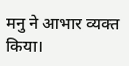मनु ने आभार व्यक्त किया।